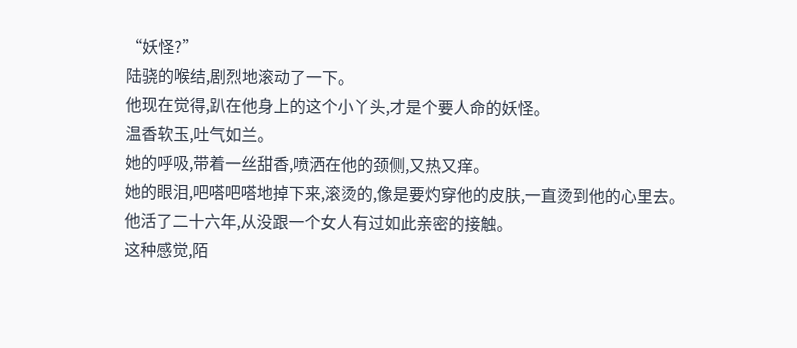“妖怪?”
陆骁的喉结,剧烈地滚动了一下。
他现在觉得,趴在他身上的这个小丫头,才是个要人命的妖怪。
温香软玉,吐气如兰。
她的呼吸,带着一丝甜香,喷洒在他的颈侧,又热又痒。
她的眼泪,吧嗒吧嗒地掉下来,滚烫的,像是要灼穿他的皮肤,一直烫到他的心里去。
他活了二十六年,从没跟一个女人有过如此亲密的接触。
这种感觉,陌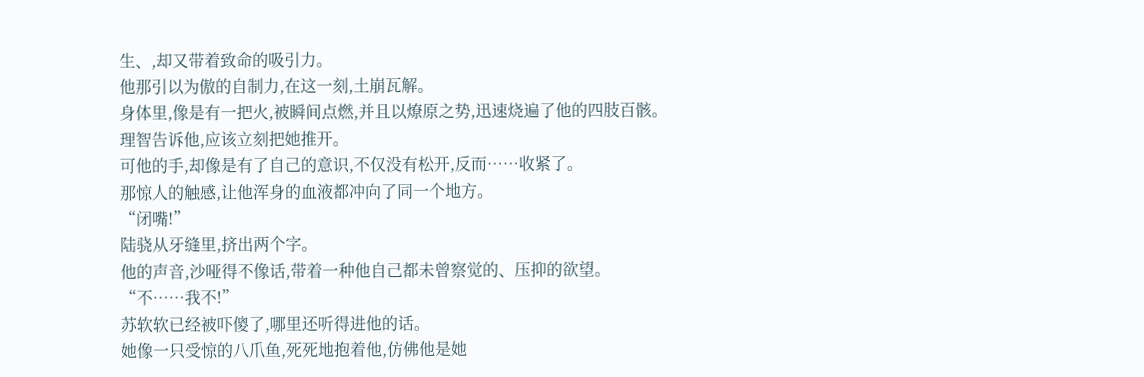生、,却又带着致命的吸引力。
他那引以为傲的自制力,在这一刻,土崩瓦解。
身体里,像是有一把火,被瞬间点燃,并且以燎原之势,迅速烧遍了他的四肢百骸。
理智告诉他,应该立刻把她推开。
可他的手,却像是有了自己的意识,不仅没有松开,反而……收紧了。
那惊人的触感,让他浑身的血液都冲向了同一个地方。
“闭嘴!”
陆骁从牙缝里,挤出两个字。
他的声音,沙哑得不像话,带着一种他自己都未曾察觉的、压抑的欲望。
“不……我不!”
苏软软已经被吓傻了,哪里还听得进他的话。
她像一只受惊的八爪鱼,死死地抱着他,仿佛他是她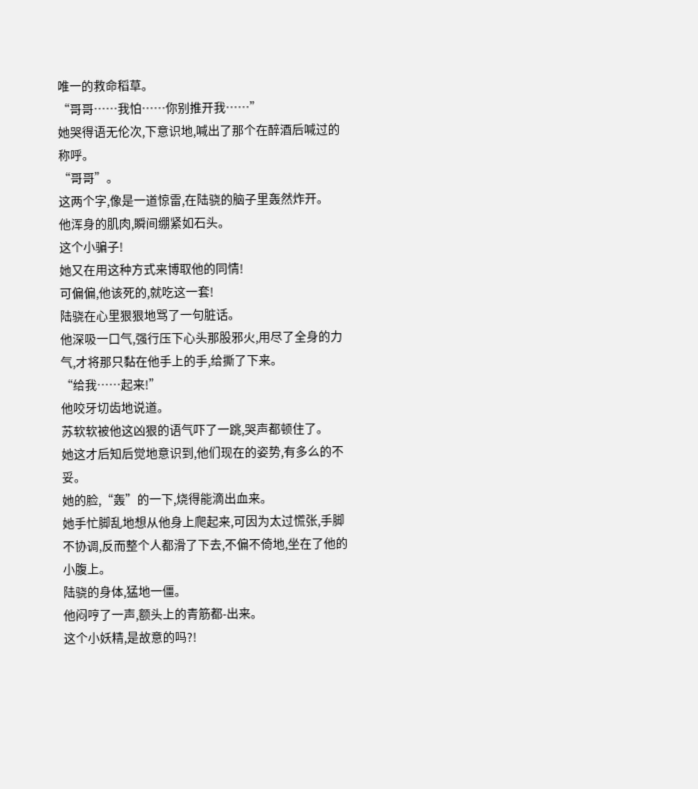唯一的救命稻草。
“哥哥……我怕……你别推开我……”
她哭得语无伦次,下意识地,喊出了那个在醉酒后喊过的称呼。
“哥哥”。
这两个字,像是一道惊雷,在陆骁的脑子里轰然炸开。
他浑身的肌肉,瞬间绷紧如石头。
这个小骗子!
她又在用这种方式来博取他的同情!
可偏偏,他该死的,就吃这一套!
陆骁在心里狠狠地骂了一句脏话。
他深吸一口气,强行压下心头那股邪火,用尽了全身的力气,才将那只黏在他手上的手,给撕了下来。
“给我……起来!”
他咬牙切齿地说道。
苏软软被他这凶狠的语气吓了一跳,哭声都顿住了。
她这才后知后觉地意识到,他们现在的姿势,有多么的不妥。
她的脸,“轰”的一下,烧得能滴出血来。
她手忙脚乱地想从他身上爬起来,可因为太过慌张,手脚不协调,反而整个人都滑了下去,不偏不倚地,坐在了他的小腹上。
陆骁的身体,猛地一僵。
他闷哼了一声,额头上的青筋都-出来。
这个小妖精,是故意的吗?!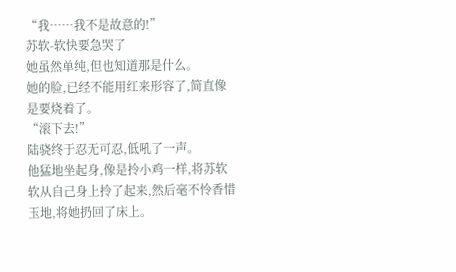“我……我不是故意的!”
苏软-软快要急哭了
她虽然单纯,但也知道那是什么。
她的脸,已经不能用红来形容了,简直像是要烧着了。
“滚下去!”
陆骁终于忍无可忍,低吼了一声。
他猛地坐起身,像是拎小鸡一样,将苏软软从自己身上拎了起来,然后毫不怜香惜玉地,将她扔回了床上。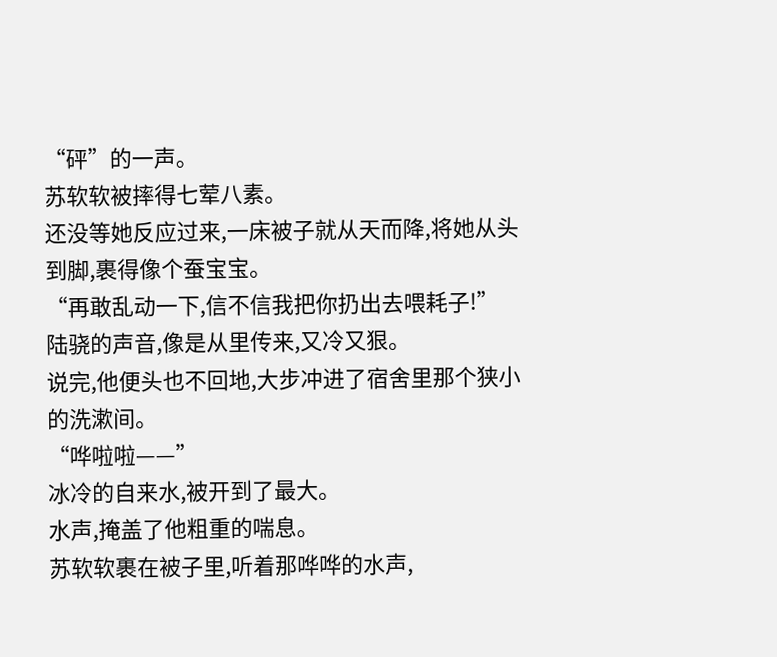“砰”的一声。
苏软软被摔得七荤八素。
还没等她反应过来,一床被子就从天而降,将她从头到脚,裹得像个蚕宝宝。
“再敢乱动一下,信不信我把你扔出去喂耗子!”
陆骁的声音,像是从里传来,又冷又狠。
说完,他便头也不回地,大步冲进了宿舍里那个狭小的洗漱间。
“哗啦啦——”
冰冷的自来水,被开到了最大。
水声,掩盖了他粗重的喘息。
苏软软裹在被子里,听着那哗哗的水声,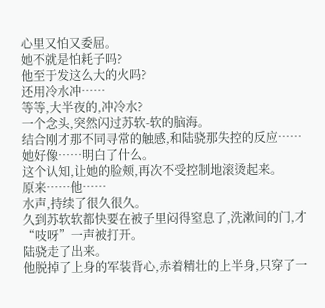心里又怕又委屈。
她不就是怕耗子吗?
他至于发这么大的火吗?
还用冷水冲……
等等,大半夜的,冲冷水?
一个念头,突然闪过苏软-软的脑海。
结合刚才那不同寻常的触感,和陆骁那失控的反应……
她好像……明白了什么。
这个认知,让她的脸颊,再次不受控制地滚烫起来。
原来……他……
水声,持续了很久很久。
久到苏软软都快要在被子里闷得窒息了,洗漱间的门,才“吱呀”一声被打开。
陆骁走了出来。
他脱掉了上身的军装背心,赤着精壮的上半身,只穿了一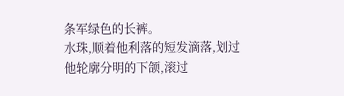条军绿色的长裤。
水珠,顺着他利落的短发滴落,划过他轮廓分明的下颌,滚过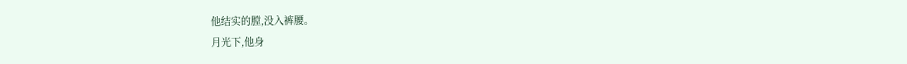他结实的膛,没入裤腰。
月光下,他身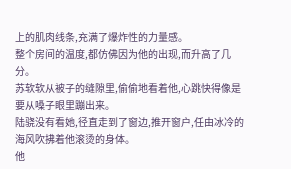上的肌肉线条,充满了爆炸性的力量感。
整个房间的温度,都仿佛因为他的出现,而升高了几分。
苏软软从被子的缝隙里,偷偷地看着他,心跳快得像是要从嗓子眼里蹦出来。
陆骁没有看她,径直走到了窗边,推开窗户,任由冰冷的海风吹拂着他滚烫的身体。
他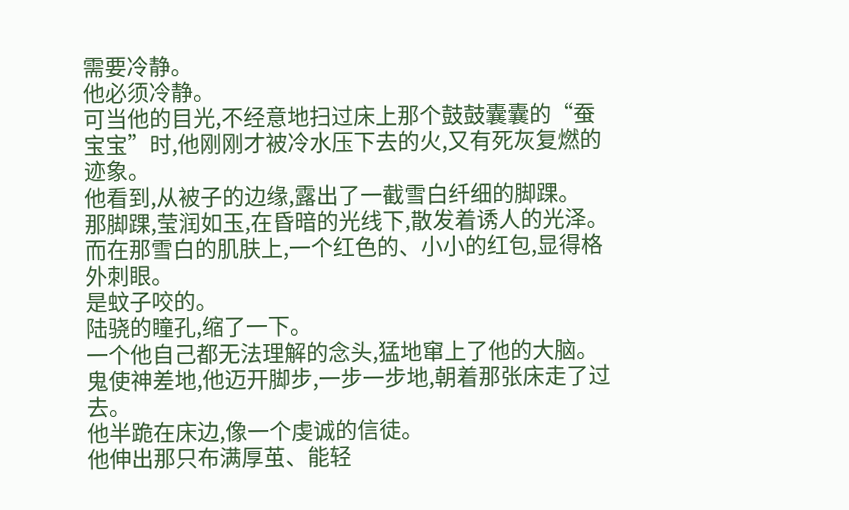需要冷静。
他必须冷静。
可当他的目光,不经意地扫过床上那个鼓鼓囊囊的“蚕宝宝”时,他刚刚才被冷水压下去的火,又有死灰复燃的迹象。
他看到,从被子的边缘,露出了一截雪白纤细的脚踝。
那脚踝,莹润如玉,在昏暗的光线下,散发着诱人的光泽。
而在那雪白的肌肤上,一个红色的、小小的红包,显得格外刺眼。
是蚊子咬的。
陆骁的瞳孔,缩了一下。
一个他自己都无法理解的念头,猛地窜上了他的大脑。
鬼使神差地,他迈开脚步,一步一步地,朝着那张床走了过去。
他半跪在床边,像一个虔诚的信徒。
他伸出那只布满厚茧、能轻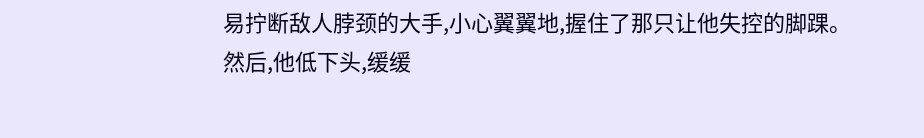易拧断敌人脖颈的大手,小心翼翼地,握住了那只让他失控的脚踝。
然后,他低下头,缓缓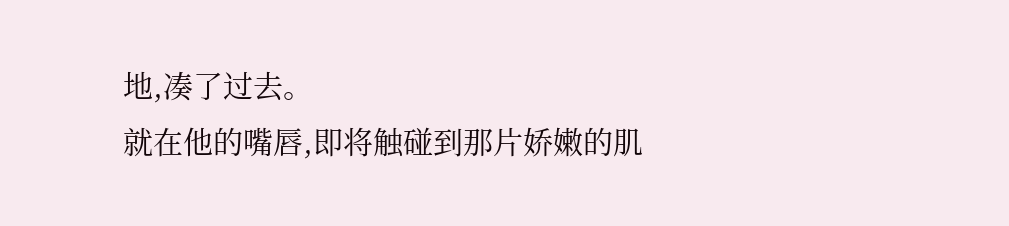地,凑了过去。
就在他的嘴唇,即将触碰到那片娇嫩的肌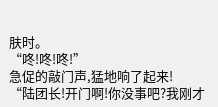肤时。
“咚!咚!咚!”
急促的敲门声,猛地响了起来!
“陆团长!开门啊!你没事吧?我刚才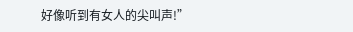好像听到有女人的尖叫声!”